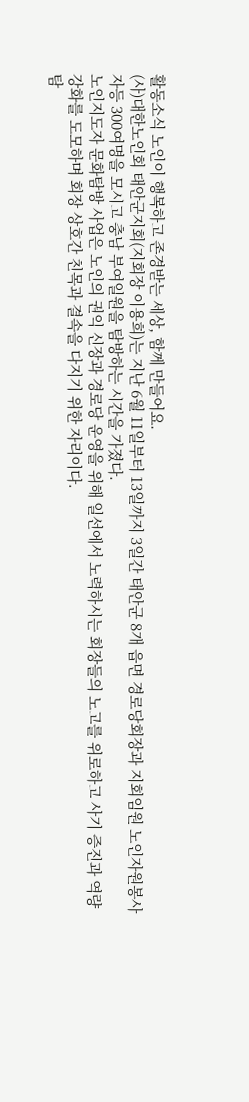활동소식 노인이 행복하고 존경받는 세상, 함께 만들어요.
(사)대한노인회 태안군지회(지회장 이용희)는 지난 6월 11일부터 13일까지 3일간 태안군 8개 읍면 경로당회장과 지회임원 노인자원봉사자등 300여명을 모시고 충남 부여일원을 탐방하는 시간을 가졌다.
노인지도자 문화탐방 사업은 노인의 권익 신장과 경로당 운영을 위해 일선에서 노력하시는 회장들의 노고를 위로하고 사기 증진과 역량 강화를 도모하며 회장 상호간 친목과 결속을 다지기 위한 자리이다.
탐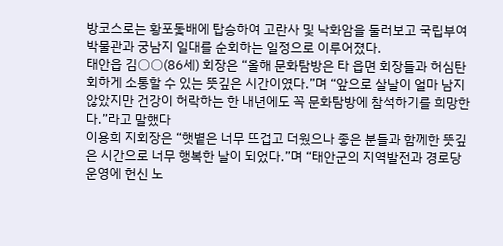방코스로는 황포돛배에 탑승하여 고란사 및 낙화암을 둘러보고 국립부여박물관과 궁남지 일대를 순회하는 일정으로 이루어졌다.
태안읍 김○○(86세) 회장은 “올해 문화탐방은 타 읍면 회장들과 허심탄회하게 소통할 수 있는 뜻깊은 시간이였다.”며 “앞으로 살날이 얼마 남지 않았지만 건강이 허락하는 한 내년에도 꼭 문화탐방에 참석하기를 희망한다.”라고 말했다
이용희 지회장은 “햇볕은 너무 뜨겁고 더웠으나 좋은 분들과 함께한 뜻깊은 시간으로 너무 행복한 날이 되었다.”며 “태안군의 지역발전과 경로당 운영에 헌신 노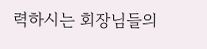력하시는 회장님들의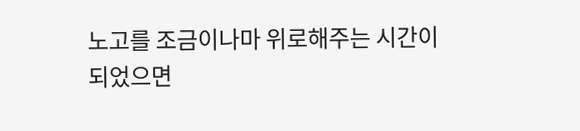노고를 조금이나마 위로해주는 시간이 되었으면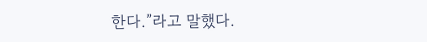한다.”라고 말했다.